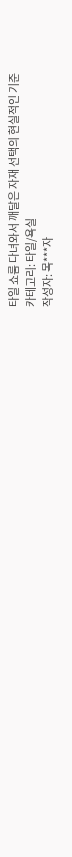타일 쇼룸 다녀와서 깨달은 자재 선택의 현실적인 기준
카테고리: 타일/욕실
작성자: 목***자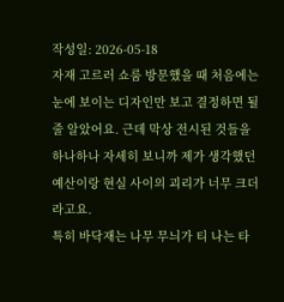작성일: 2026-05-18
자재 고르러 쇼룸 방문했을 때 처음에는 눈에 보이는 디자인만 보고 결정하면 될 줄 알았어요. 근데 막상 전시된 것들을 하나하나 자세히 보니까 제가 생각했던 예산이랑 현실 사이의 괴리가 너무 크더라고요.
특히 바닥재는 나무 무늬가 티 나는 타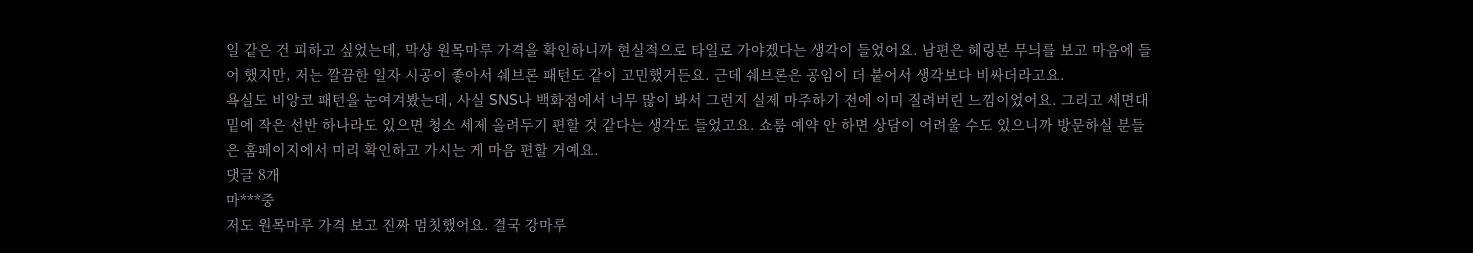일 같은 건 피하고 싶었는데, 막상 원목마루 가격을 확인하니까 현실적으로 타일로 가야겠다는 생각이 들었어요. 남편은 헤링본 무늬를 보고 마음에 들어 했지만, 저는 깔끔한 일자 시공이 좋아서 쉐브론 패턴도 같이 고민했거든요. 근데 쉐브론은 공임이 더 붙어서 생각보다 비싸더라고요.
욕실도 비앙코 패턴을 눈여겨봤는데, 사실 SNS나 백화점에서 너무 많이 봐서 그런지 실제 마주하기 전에 이미 질려버린 느낌이었어요. 그리고 세면대 밑에 작은 선반 하나라도 있으면 청소 세제 올려두기 편할 것 같다는 생각도 들었고요. 쇼룸 예약 안 하면 상담이 어려울 수도 있으니까 방문하실 분들은 홈페이지에서 미리 확인하고 가시는 게 마음 편할 거예요.
댓글 8개
마***중
저도 원목마루 가격 보고 진짜 멈칫했어요. 결국 강마루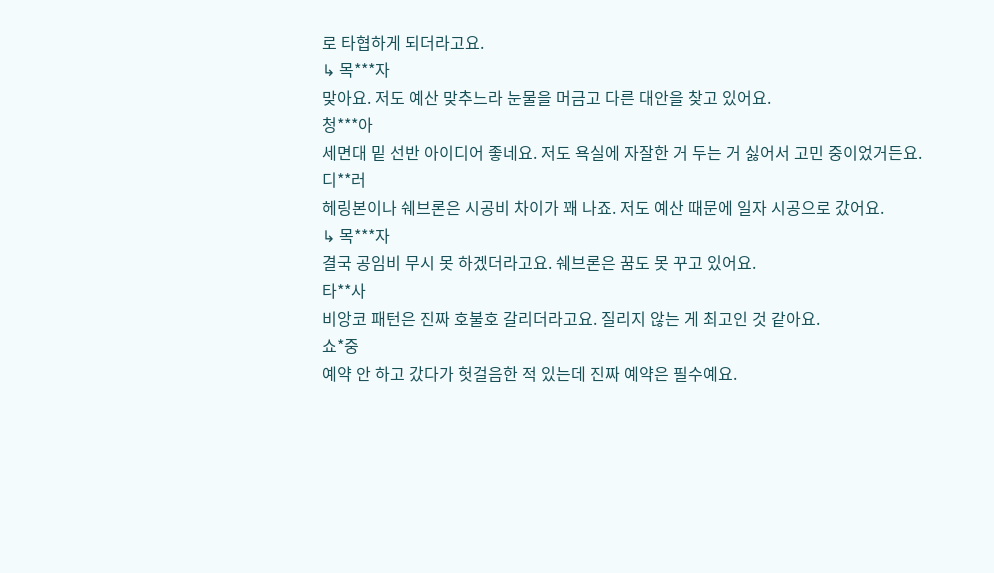로 타협하게 되더라고요.
↳ 목***자
맞아요. 저도 예산 맞추느라 눈물을 머금고 다른 대안을 찾고 있어요.
청***아
세면대 밑 선반 아이디어 좋네요. 저도 욕실에 자잘한 거 두는 거 싫어서 고민 중이었거든요.
디**러
헤링본이나 쉐브론은 시공비 차이가 꽤 나죠. 저도 예산 때문에 일자 시공으로 갔어요.
↳ 목***자
결국 공임비 무시 못 하겠더라고요. 쉐브론은 꿈도 못 꾸고 있어요.
타**사
비앙코 패턴은 진짜 호불호 갈리더라고요. 질리지 않는 게 최고인 것 같아요.
쇼*중
예약 안 하고 갔다가 헛걸음한 적 있는데 진짜 예약은 필수예요.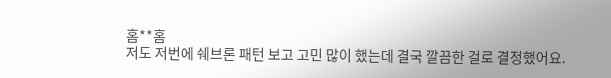홈**홈
저도 저번에 쉐브론 패턴 보고 고민 많이 했는데 결국 깔끔한 걸로 결정했어요.